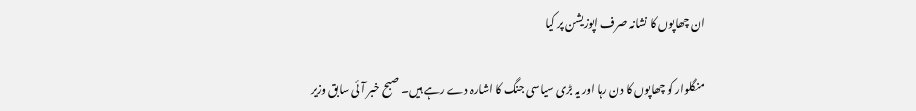ان چھاپوں کا نشانہ صرف اپوزیشن پر کیا

منگلوار کو چھاپوں کا دن رہا اور یہ بڑی سیاسی جنگ کا اشارہ دے رہے ہیں۔ صبح خبر آئی سابق وزیر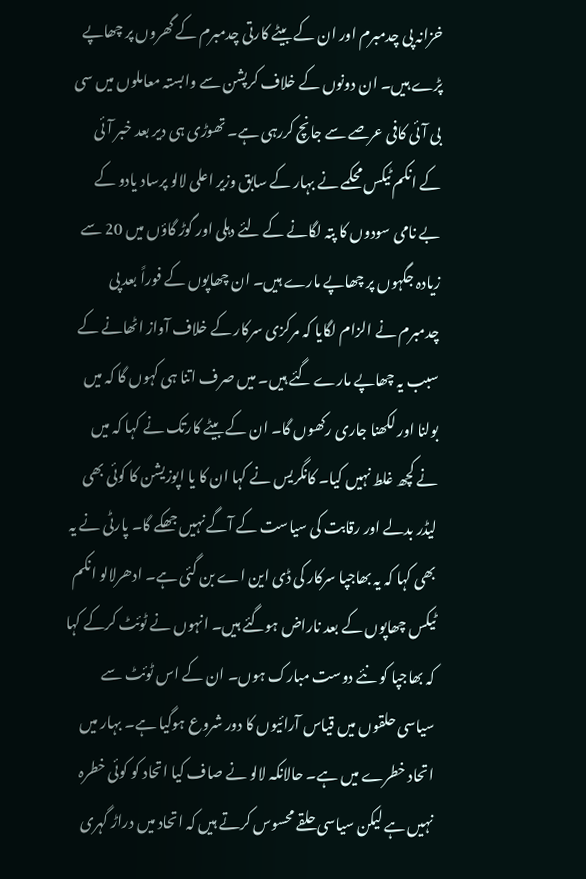خزانہ پی چدمبرم اور ان کے بیٹے کارتی چدمبرم کے گھروں پر چھاپے پڑے ہیں۔ ان دونوں کے خلاف کرپشن سے وابستہ معاملوں میں سی بی آئی کافی عرصے سے جانچ کررہی ہے۔ تھوڑی ہی دیر بعد خبر آئی کے انکم ٹیکس محکمے نے بہار کے سابق وزیر اعلی لالو پرساد یادو کے بے نامی سودوں کا پتہ لگانے کے لئے دہلی اور گوڑ گاؤں میں 20 سے زیادہ جگہوں پر چھاپے مارے ہیں۔ ان چھاپوں کے فوراً بعد پی چدمبرم نے الزام لگایا کہ مرکزی سرکار کے خلاف آواز اٹھانے کے سبب یہ چھاپے مارے گئے ہیں۔ میں صرف اتنا ہی کہوں گا کہ میں بولنا اور لکھنا جاری رکھوں گا۔ ان کے بیٹے کارتک نے کہا کہ میں نے کچھ غلط نہیں کیا۔ کانگریس نے کہا ان کا یا اپوزیشن کا کوئی بھی لیڈر بدلے اور رقابت کی سیاست کے آگے نہیں جھکے گا۔ پارٹی نے یہ بھی کہا کہ یہ بھاجپا سرکار کی ڈی این اے بن گئی ہے۔ ادھرلالو انکم ٹیکس چھاپوں کے بعد ناراض ہوگئے ہیں۔ انہوں نے ٹوئٹ کرکے کہا کہ بھاجپا کو نئے دوست مبارک ہوں۔ ان کے اس ٹوئٹ سے سیاسی حلقوں میں قیاس آرائیوں کا دور شروع ہوگیا ہے۔ بہار میں اتحاد خطرے میں ہے۔ حالانکہ لالو نے صاف کیا اتحاد کو کوئی خطرہ نہیں ہے لیکن سیاسی حلقے محسوس کرتے ہیں کہ اتحاد میں دراڑ گہری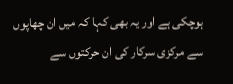ہوچکی ہے اور یہ بھی کہا کہ میں ان چھاپوں سے مرکزی سرکار کی ان حرکتوں سے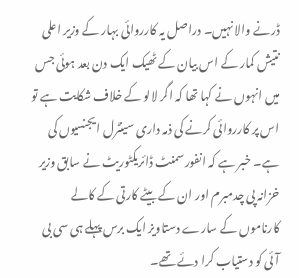ڈرنے والا نہیں۔ دراصل یہ کارروائی بہار کے وزیر اعلی نتیش کمار کے اس بیان کے ٹھیک ایک دن بعد ہوئی جس میں انہوں نے کہا تھا کہ اگر لالو کے خلاف شکایت ہے تو اس پر کارروائی کرنے کی ذمہ داری سینٹرل ایجنسیوں کی ہے۔ خبر ہے کہ انفورسمنٹ ڈائریکٹوریٹ نے سابق وزیر خزانہ پی چدمبرم اور ان کے بیٹے کارتی کے کالے کارناموں کے سارے دستاویز ایک برس پہلے ہی سی بی آئی کو دستیاب کرا دئے تھے۔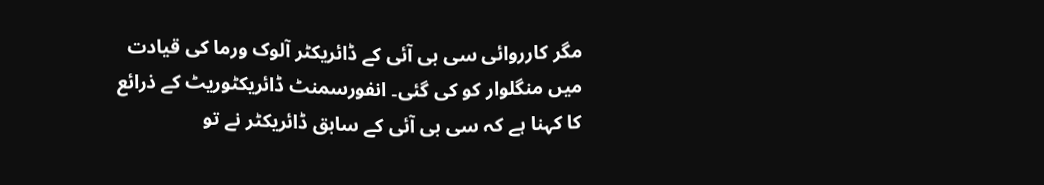مگر کارروائی سی بی آئی کے ڈائریکٹر آلوک ورما کی قیادت میں منگلوار کو کی گئی۔ انفورسمنٹ ڈائریکٹوریٹ کے ذرائع کا کہنا ہے کہ سی بی آئی کے سابق ڈائریکٹر نے تو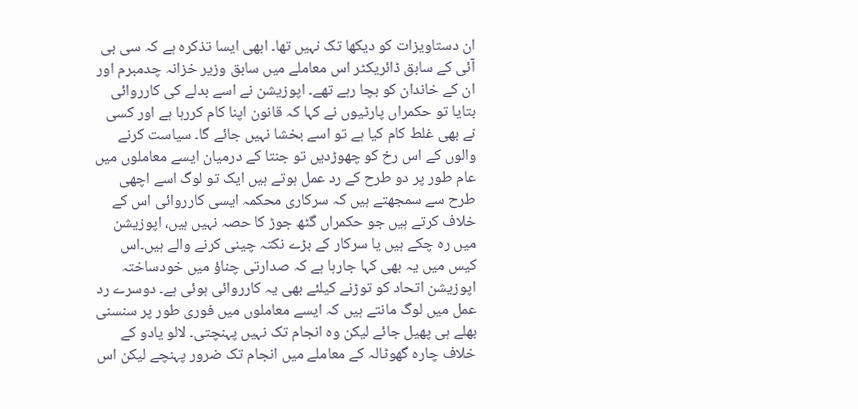ان دستاویزات کو دیکھا تک نہیں تھا۔ ابھی ایسا تذکرہ ہے کہ سی بی آئی کے سابق ڈائریکٹر اس معاملے میں سابق وزیر خزانہ چدمبرم اور ان کے خاندان کو بچا رہے تھے۔ اپوزیشن نے اسے بدلے کی کارروائی بتایا تو حکمراں پارٹیوں نے کہا کہ قانون اپنا کام کررہا ہے اور کسی نے بھی غلط کام کیا ہے تو اسے بخشا نہیں جائے گا۔ سیاست کرنے والوں کے اس رخ کو چھوڑدیں تو جنتا کے درمیان ایسے معاملوں میں عام طور پر دو طرح کے رد عمل ہوتے ہیں ایک تو لوگ اسے اچھی طرح سے سمجھتے ہیں کہ سرکاری محکمہ ایسی کارروائی اس کے خلاف کرتے ہیں جو حکمراں گٹھ جوڑ کا حصہ نہیں ہیں، اپوزیشن میں رہ چکے ہیں یا سرکار کے بڑے نکتہ چینی کرنے والے ہیں۔اس کیس میں یہ بھی کہا جارہا ہے کہ صدارتی چناؤ میں خودساختہ اپوزیشن اتحاد کو توڑنے کیلئے بھی یہ کارروائی ہوئی ہے۔ دوسرے رد عمل میں لوگ مانتے ہیں کہ ایسے معاملوں میں فوری طور پر سنسنی بھلے ہی پھیل جائے لیکن وہ انجام تک نہیں پہنچتی۔ لالو یادو کے خلاف چارہ گھوٹالہ کے معاملے میں انجام تک ضرور پہنچے لیکن اس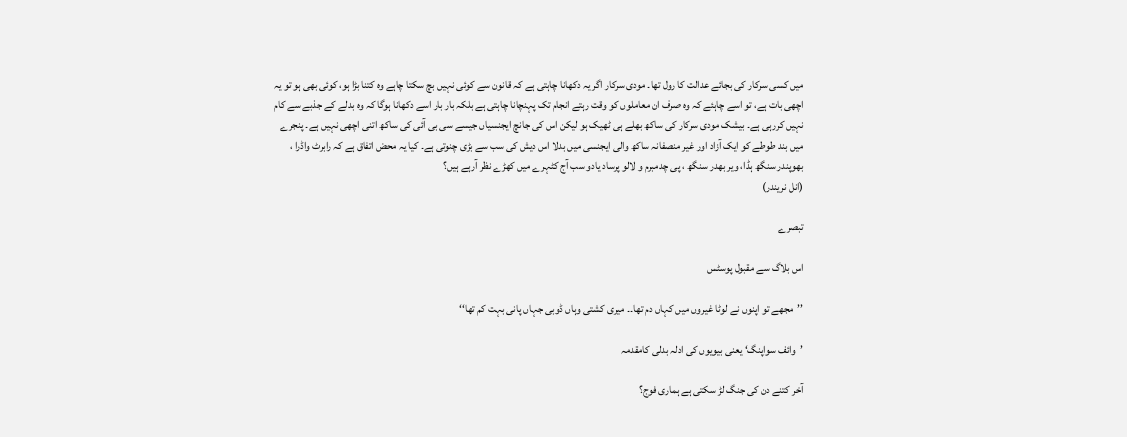میں کسی سرکار کی بجائے عدالت کا رول تھا۔ مودی سرکار اگر یہ دکھانا چاہتی ہے کہ قانون سے کوئی نہیں بچ سکتا چاہے وہ کتنا بڑا ہو، کوئی بھی ہو تو یہ اچھی بات ہے، تو اسے چاہئے کہ وہ صرف ان معاملوں کو وقت رہتے انجام تک پہنچانا چاہتی ہے بلکہ بار بار اسے دکھانا ہوگا کہ وہ بدلے کے جذبے سے کام نہیں کررہی ہے۔ بیشک مودی سرکار کی ساکھ بھلے ہی ٹھیک ہو لیکن اس کی جانچ ایجنسیاں جیسے سی بی آئی کی ساکھ اتنی اچھی نہیں ہے۔ پنجرے میں بند طوطے کو ایک آزاد اور غیر منصفانہ ساکھ والی ایجنسی میں بدلا اس دیش کی سب سے بڑی چنوتی ہے۔ کیا یہ محض اتفاق ہے کہ رابرٹ واڈرا ، بھوپندر سنگھ ہڈا، ویر بھدر سنگھ ، پی چدمبرم و لالو پرساد یادو سب آج کٹہرے میں کھڑے نظر آرہے ہیں؟
(انل نریندر)

تبصرے

اس بلاگ سے مقبول پوسٹس

’’مجھے تو اپنوں نے لوٹا غیروں میں کہاں دم تھا۔۔ میری کشتی وہاں ڈوبی جہاں پانی بہت کم تھا‘‘

’وائف سواپنگ‘ یعنی بیویوں کی ادلہ بدلی کامقدمہ

آخر کتنے دن کی جنگ لڑ سکتی ہے ہماری فوج؟